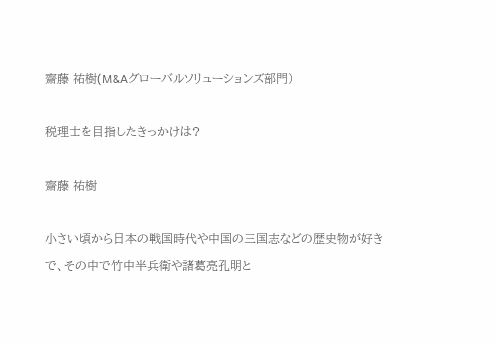齋藤 祐樹(M&Aグローバルソリューションズ部門)

税理士を目指したきっかけは?

齋藤 祐樹

小さい頃から日本の戦国時代や中国の三国志などの歴史物が好きで、その中で竹中半兵衛や諸葛亮孔明と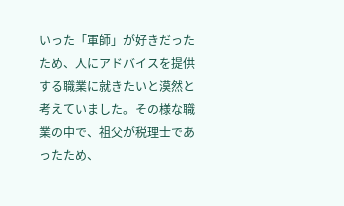いった「軍師」が好きだったため、人にアドバイスを提供する職業に就きたいと漠然と考えていました。その様な職業の中で、祖父が税理士であったため、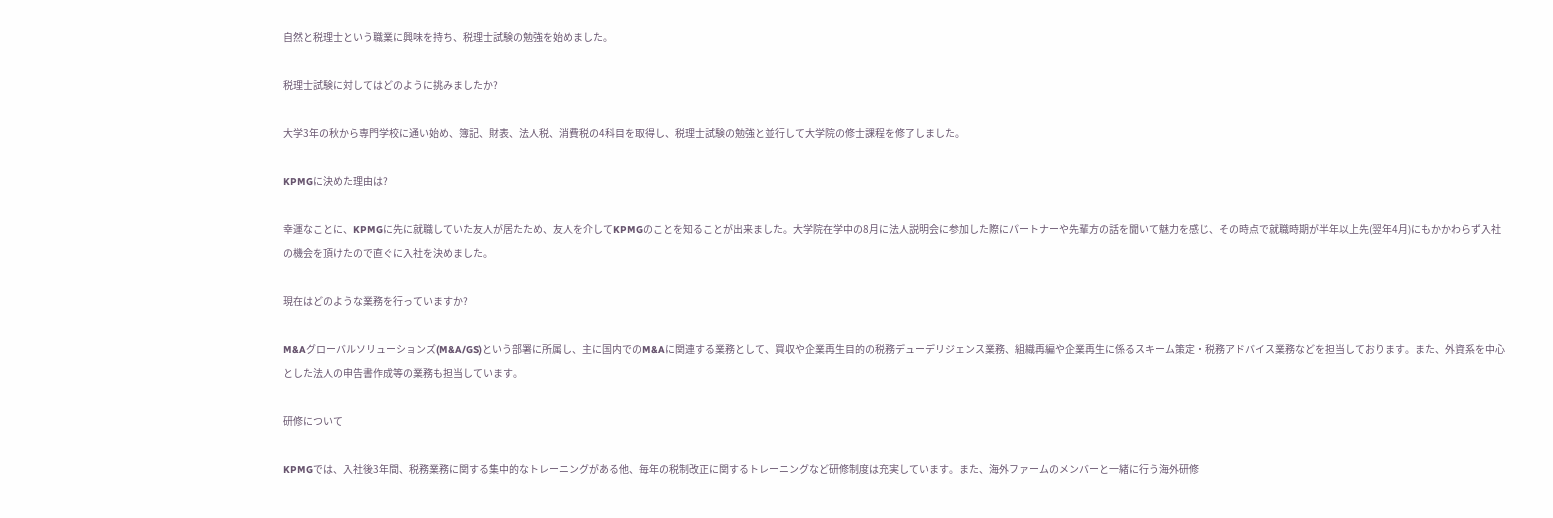自然と税理士という職業に興味を持ち、税理士試験の勉強を始めました。

税理士試験に対してはどのように挑みましたか?

大学3年の秋から専門学校に通い始め、簿記、財表、法人税、消費税の4科目を取得し、税理士試験の勉強と並行して大学院の修士課程を修了しました。

KPMGに決めた理由は?

幸運なことに、KPMGに先に就職していた友人が居たため、友人を介してKPMGのことを知ることが出来ました。大学院在学中の8月に法人説明会に参加した際にパートナーや先輩方の話を聞いて魅力を感じ、その時点で就職時期が半年以上先(翌年4月)にもかかわらず入社の機会を頂けたので直ぐに入社を決めました。

現在はどのような業務を行っていますか?

M&Aグローバルソリューションズ(M&A/GS)という部署に所属し、主に国内でのM&Aに関連する業務として、買収や企業再生目的の税務デューデリジェンス業務、組織再編や企業再生に係るスキーム策定・税務アドバイス業務などを担当しております。また、外資系を中心とした法人の申告書作成等の業務も担当しています。

研修について

KPMGでは、入社後3年間、税務業務に関する集中的なトレーニングがある他、毎年の税制改正に関するトレーニングなど研修制度は充実しています。また、海外ファームのメンバーと一緒に行う海外研修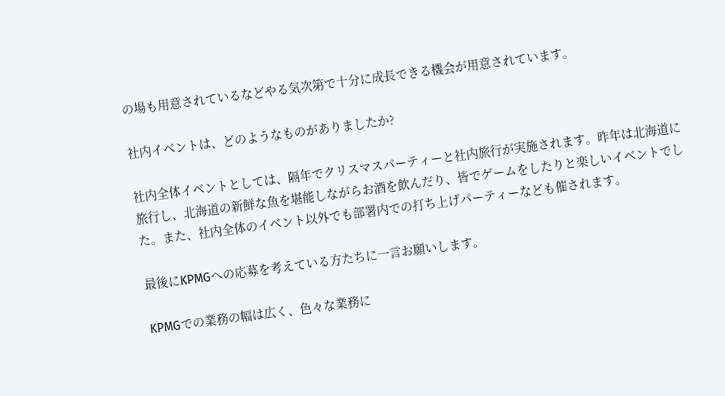の場も用意されているなどやる気次第で十分に成長できる機会が用意されています。

社内イベントは、どのようなものがありましたか?

社内全体イベントとしては、隔年でクリスマスパーティーと社内旅行が実施されます。昨年は北海道に旅行し、北海道の新鮮な魚を堪能しながらお酒を飲んだり、皆でゲームをしたりと楽しいイベントでした。また、社内全体のイベント以外でも部署内での打ち上げパーティーなども催されます。

最後にKPMGへの応募を考えている方たちに一言お願いします。

KPMGでの業務の幅は広く、色々な業務に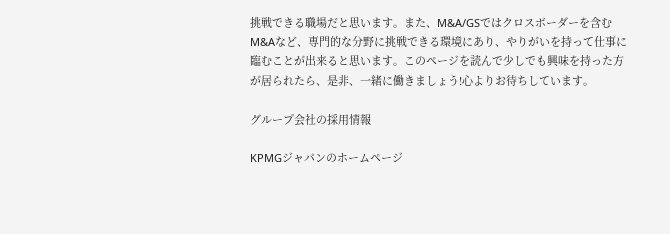挑戦できる職場だと思います。また、M&A/GSではクロスボーダーを含むM&Aなど、専門的な分野に挑戦できる環境にあり、やりがいを持って仕事に臨むことが出来ると思います。このページを読んで少しでも興味を持った方が居られたら、是非、一緒に働きましょう!心よりお待ちしています。

グループ会社の採用情報

KPMGジャパンのホームページ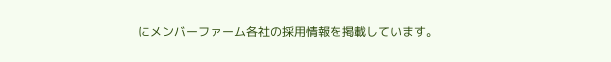にメンバーファーム各社の採用情報を掲載しています。